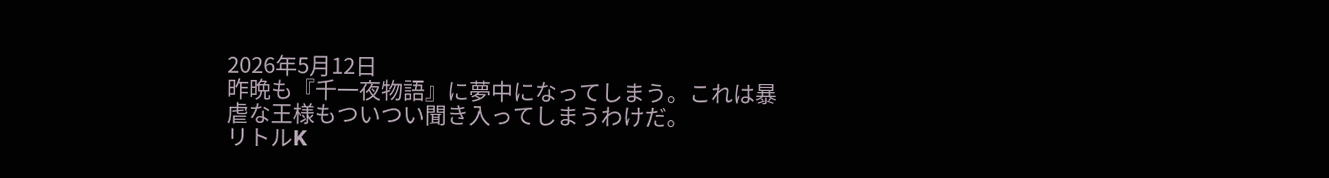2026年5月12日
昨晩も『千一夜物語』に夢中になってしまう。これは暴虐な王様もついつい聞き入ってしまうわけだ。
リトルK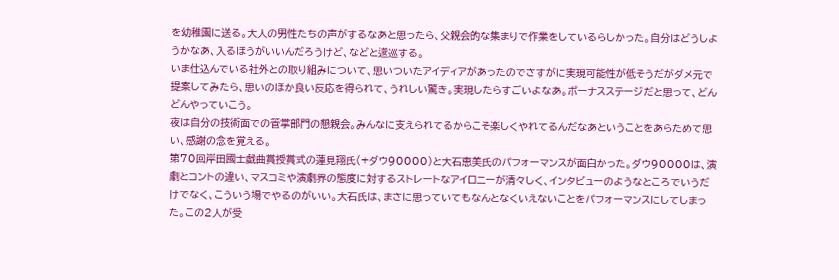を幼稚園に送る。大人の男性たちの声がするなあと思ったら、父親会的な集まりで作業をしているらしかった。自分はどうしようかなあ、入るほうがいいんだろうけど、などと逡巡する。
いま仕込んでいる社外との取り組みについて、思いついたアイディアがあったのでさすがに実現可能性が低そうだがダメ元で提案してみたら、思いのほか良い反応を得られて、うれしい驚き。実現したらすごいよなあ。ボーナスステージだと思って、どんどんやっていこう。
夜は自分の技術面での管掌部門の懇親会。みんなに支えられてるからこそ楽しくやれてるんだなあということをあらためて思い、感謝の念を覚える。
第70回岸田國士戯曲賞授賞式の蓮見翔氏(+ダウ90000)と大石恵美氏のパフォーマンスが面白かった。ダウ90000は、演劇とコントの違い、マスコミや演劇界の態度に対するストレートなアイロニーが清々しく、インタビューのようなところでいうだけでなく、こういう場でやるのがいい。大石氏は、まさに思っていてもなんとなくいえないことをパフォーマンスにしてしまった。この2人が受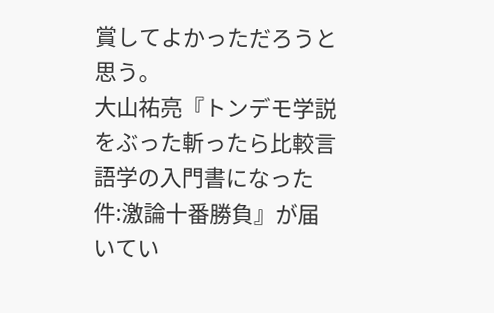賞してよかっただろうと思う。
大山祐亮『トンデモ学説をぶった斬ったら比較言語学の入門書になった件:激論十番勝負』が届いてい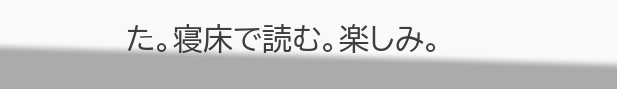た。寝床で読む。楽しみ。